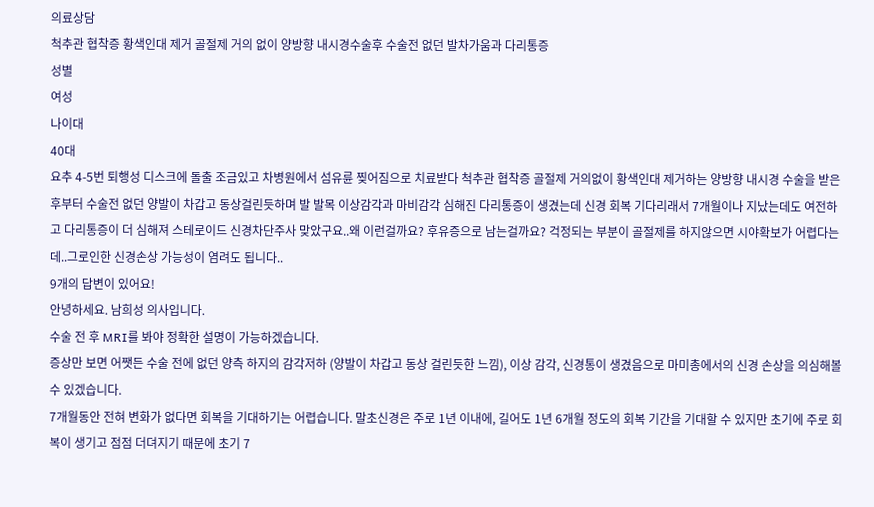의료상담
척추관 협착증 황색인대 제거 골절제 거의 없이 양방향 내시경수술후 수술전 없던 발차가움과 다리통증
성별
여성
나이대
40대
요추 4-5번 퇴행성 디스크에 돌출 조금있고 차병원에서 섬유륜 찢어짐으로 치료받다 척추관 협착증 골절제 거의없이 황색인대 제거하는 양방향 내시경 수술을 받은후부터 수술전 없던 양발이 차갑고 동상걸린듯하며 발 발목 이상감각과 마비감각 심해진 다리통증이 생겼는데 신경 회복 기다리래서 7개월이나 지났는데도 여전하고 다리통증이 더 심해져 스테로이드 신경차단주사 맞았구요..왜 이런걸까요? 후유증으로 남는걸까요? 걱정되는 부분이 골절제를 하지않으면 시야확보가 어렵다는데..그로인한 신경손상 가능성이 염려도 됩니다..
9개의 답변이 있어요!
안녕하세요. 남희성 의사입니다.
수술 전 후 MRI를 봐야 정확한 설명이 가능하겠습니다.
증상만 보면 어쨋든 수술 전에 없던 양측 하지의 감각저하 (양발이 차갑고 동상 걸린듯한 느낌), 이상 감각, 신경통이 생겼음으로 마미총에서의 신경 손상을 의심해볼 수 있겠습니다.
7개월동안 전혀 변화가 없다면 회복을 기대하기는 어렵습니다. 말초신경은 주로 1년 이내에, 길어도 1년 6개월 정도의 회복 기간을 기대할 수 있지만 초기에 주로 회복이 생기고 점점 더뎌지기 때문에 초기 7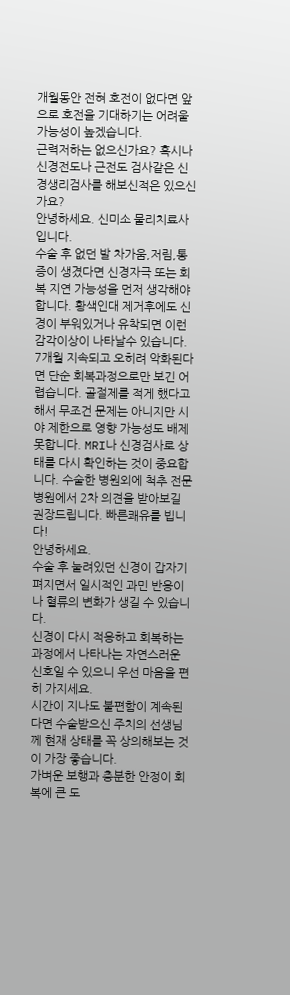개월동안 전혀 호전이 없다면 앞으로 호전을 기대하기는 어려울 가능성이 높겠습니다.
근력저하는 없으신가요? 혹시나 신경전도나 근전도 검사같은 신경생리검사를 해보신적은 있으신가요?
안녕하세요. 신미소 물리치료사입니다.
수술 후 없던 발 차가움,저림,통증이 생겼다면 신경자극 또는 회복 지연 가능성을 먼저 생각해야합니다. 황색인대 제거후에도 신경이 부워있거나 유착되면 이런 감각이상이 나타날수 있습니다. 7개월 지속되고 오히려 악화된다면 단순 회복과정으로만 보긴 어렵습니다. 골절제를 적게 했다고해서 무조건 문제는 아니지만 시야 제한으로 영향 가능성도 배제 못합니다. MRI나 신경검사로 상태를 다시 확인하는 것이 중요합니다. 수술한 병원외에 척추 전문병원에서 2차 의견을 받아보길 권장드립니다. 빠른쾌유를 빕니다!
안녕하세요.
수술 후 눌려있던 신경이 갑자기 펴지면서 일시적인 과민 반응이나 혈류의 변화가 생길 수 있습니다.
신경이 다시 적응하고 회복하는 과정에서 나타나는 자연스러운 신호일 수 있으니 우선 마음을 편히 가지세요.
시간이 지나도 불편함이 계속된다면 수술받으신 주치의 선생님께 현재 상태를 꼭 상의해보는 것이 가장 좋습니다.
가벼운 보행과 충분한 안정이 회복에 큰 도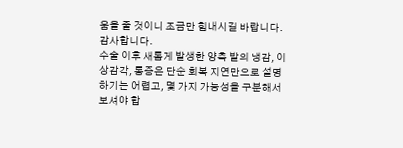움을 줄 것이니 조금만 힘내시길 바랍니다.
감사합니다.
수술 이후 새롭게 발생한 양측 발의 냉감, 이상감각, 통증은 단순 회복 지연만으로 설명하기는 어렵고, 몇 가지 가능성을 구분해서 보셔야 합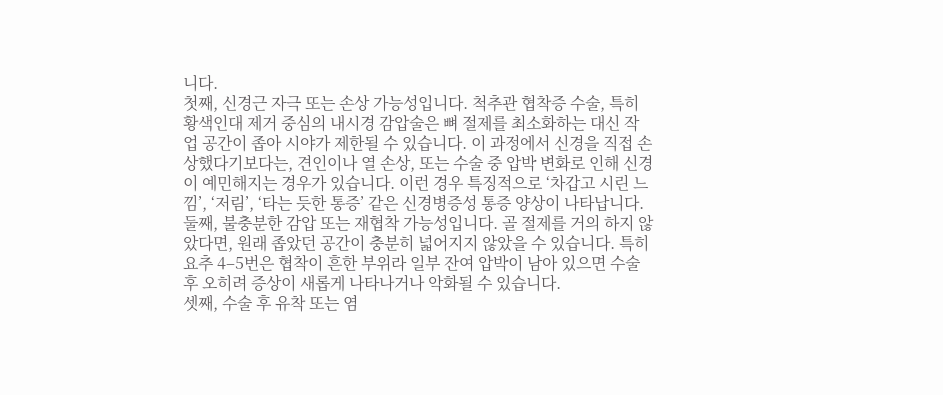니다.
첫째, 신경근 자극 또는 손상 가능성입니다. 척추관 협착증 수술, 특히 황색인대 제거 중심의 내시경 감압술은 뼈 절제를 최소화하는 대신 작업 공간이 좁아 시야가 제한될 수 있습니다. 이 과정에서 신경을 직접 손상했다기보다는, 견인이나 열 손상, 또는 수술 중 압박 변화로 인해 신경이 예민해지는 경우가 있습니다. 이런 경우 특징적으로 ‘차갑고 시린 느낌’, ‘저림’, ‘타는 듯한 통증’ 같은 신경병증성 통증 양상이 나타납니다.
둘째, 불충분한 감압 또는 재협착 가능성입니다. 골 절제를 거의 하지 않았다면, 원래 좁았던 공간이 충분히 넓어지지 않았을 수 있습니다. 특히 요추 4–5번은 협착이 흔한 부위라 일부 잔여 압박이 남아 있으면 수술 후 오히려 증상이 새롭게 나타나거나 악화될 수 있습니다.
셋째, 수술 후 유착 또는 염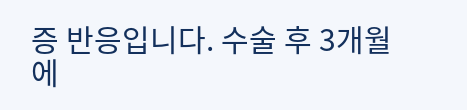증 반응입니다. 수술 후 3개월에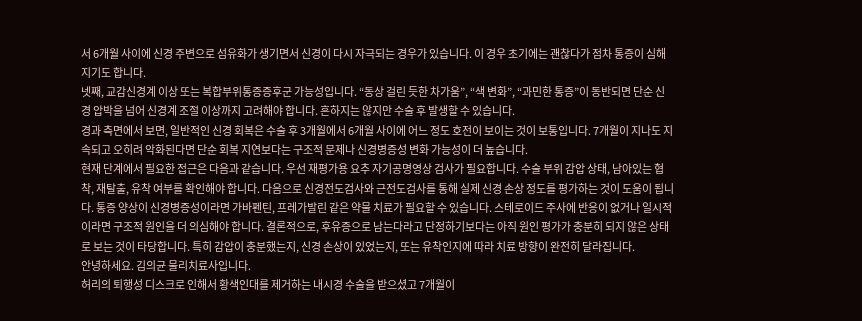서 6개월 사이에 신경 주변으로 섬유화가 생기면서 신경이 다시 자극되는 경우가 있습니다. 이 경우 초기에는 괜찮다가 점차 통증이 심해지기도 합니다.
넷째, 교감신경계 이상 또는 복합부위통증증후군 가능성입니다. “동상 걸린 듯한 차가움”, “색 변화”, “과민한 통증”이 동반되면 단순 신경 압박을 넘어 신경계 조절 이상까지 고려해야 합니다. 흔하지는 않지만 수술 후 발생할 수 있습니다.
경과 측면에서 보면, 일반적인 신경 회복은 수술 후 3개월에서 6개월 사이에 어느 정도 호전이 보이는 것이 보통입니다. 7개월이 지나도 지속되고 오히려 악화된다면 단순 회복 지연보다는 구조적 문제나 신경병증성 변화 가능성이 더 높습니다.
현재 단계에서 필요한 접근은 다음과 같습니다. 우선 재평가용 요추 자기공명영상 검사가 필요합니다. 수술 부위 감압 상태, 남아있는 협착, 재탈출, 유착 여부를 확인해야 합니다. 다음으로 신경전도검사와 근전도검사를 통해 실제 신경 손상 정도를 평가하는 것이 도움이 됩니다. 통증 양상이 신경병증성이라면 가바펜틴, 프레가발린 같은 약물 치료가 필요할 수 있습니다. 스테로이드 주사에 반응이 없거나 일시적이라면 구조적 원인을 더 의심해야 합니다. 결론적으로, 후유증으로 남는다라고 단정하기보다는 아직 원인 평가가 충분히 되지 않은 상태로 보는 것이 타당합니다. 특히 감압이 충분했는지, 신경 손상이 있었는지, 또는 유착인지에 따라 치료 방향이 완전히 달라집니다.
안녕하세요. 김의균 물리치료사입니다.
허리의 퇴행성 디스크로 인해서 황색인대를 제거하는 내시경 수술을 받으셨고 7개월이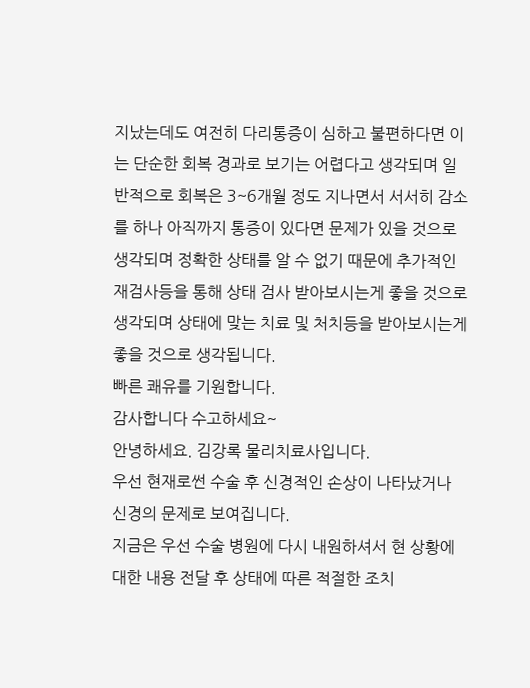지났는데도 여전히 다리통증이 심하고 불편하다면 이는 단순한 회복 경과로 보기는 어렵다고 생각되며 일반적으로 회복은 3~6개월 정도 지나면서 서서히 감소를 하나 아직까지 통증이 있다면 문제가 있을 것으로 생각되며 정확한 상태를 알 수 없기 때문에 추가적인 재검사등을 통해 상태 검사 받아보시는게 좋을 것으로 생각되며 상태에 맞는 치료 및 처치등을 받아보시는게 좋을 것으로 생각됩니다.
빠른 쾌유를 기원합니다.
감사합니다 수고하세요~
안녕하세요. 김강록 물리치료사입니다.
우선 현재로썬 수술 후 신경적인 손상이 나타났거나 신경의 문제로 보여집니다.
지금은 우선 수술 병원에 다시 내원하셔서 현 상황에 대한 내용 전달 후 상태에 따른 적절한 조치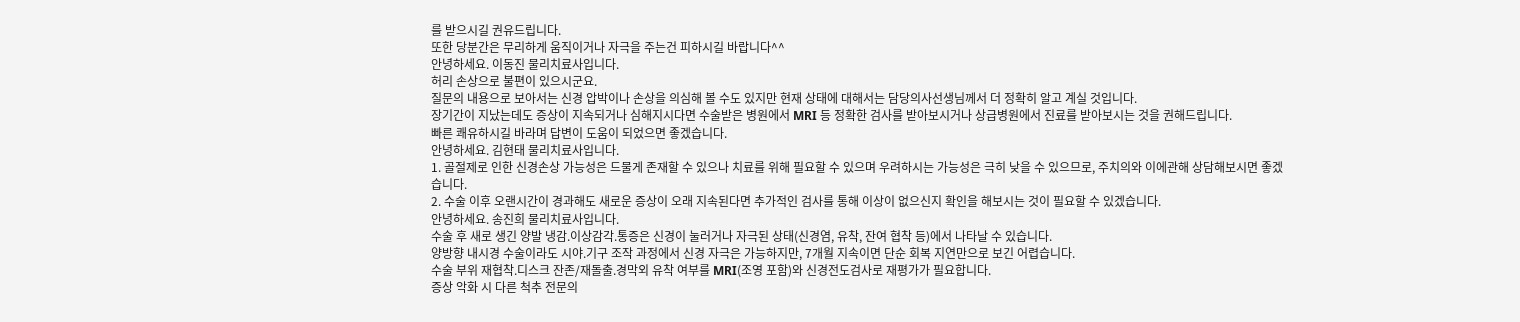를 받으시길 권유드립니다.
또한 당분간은 무리하게 움직이거나 자극을 주는건 피하시길 바랍니다^^
안녕하세요. 이동진 물리치료사입니다.
허리 손상으로 불편이 있으시군요.
질문의 내용으로 보아서는 신경 압박이나 손상을 의심해 볼 수도 있지만 현재 상태에 대해서는 담당의사선생님께서 더 정확히 알고 계실 것입니다.
장기간이 지났는데도 증상이 지속되거나 심해지시다면 수술받은 병원에서 MRI 등 정확한 검사를 받아보시거나 상급병원에서 진료를 받아보시는 것을 권해드립니다.
빠른 쾌유하시길 바라며 답변이 도움이 되었으면 좋겠습니다.
안녕하세요. 김현태 물리치료사입니다.
1. 골절제로 인한 신경손상 가능성은 드물게 존재할 수 있으나 치료를 위해 필요할 수 있으며 우려하시는 가능성은 극히 낮을 수 있으므로, 주치의와 이에관해 상담해보시면 좋겠습니다.
2. 수술 이후 오랜시간이 경과해도 새로운 증상이 오래 지속된다면 추가적인 검사를 통해 이상이 없으신지 확인을 해보시는 것이 필요할 수 있겠습니다.
안녕하세요. 송진희 물리치료사입니다.
수술 후 새로 생긴 양발 냉감.이상감각.통증은 신경이 눌러거나 자극된 상태(신경염, 유착, 잔여 협착 등)에서 나타날 수 있습니다.
양방향 내시경 수술이라도 시야.기구 조작 과정에서 신경 자극은 가능하지만, 7개월 지속이면 단순 회복 지연만으로 보긴 어렵습니다.
수술 부위 재협착.디스크 잔존/재돌출.경막외 유착 여부를 MRI(조영 포함)와 신경전도검사로 재평가가 필요합니다.
증상 악화 시 다른 척추 전문의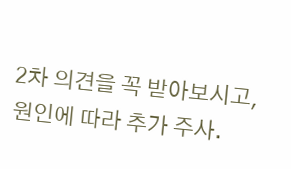2차 의견을 꼭 받아보시고, 원인에 따라 추가 주사.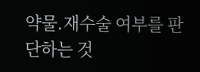약물.재수술 여부를 판단하는 것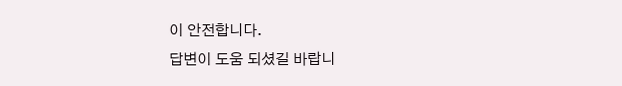이 안전합니다.
답변이 도움 되셨길 바랍니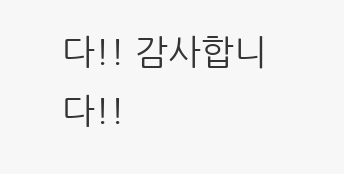다!! 감사합니다!!